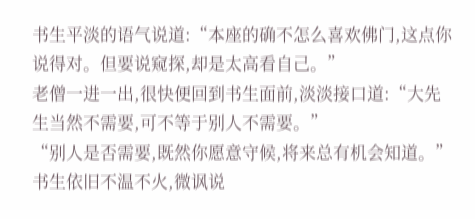书生平淡的语气说道:“本座的确不怎么喜欢佛门,这点你说得对。但要说窥探,却是太高看自己。”
老僧一进一出,很快便回到书生面前,淡淡接口道:“大先生当然不需要,可不等于别人不需要。”
“别人是否需要,既然你愿意守候,将来总有机会知道。”
书生依旧不温不火,微讽说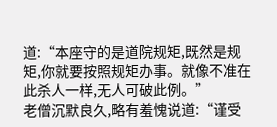道:“本座守的是道院规矩,既然是规矩,你就要按照规矩办事。就像不准在此杀人一样,无人可破此例。”
老僧沉默良久,略有羞愧说道:“谨受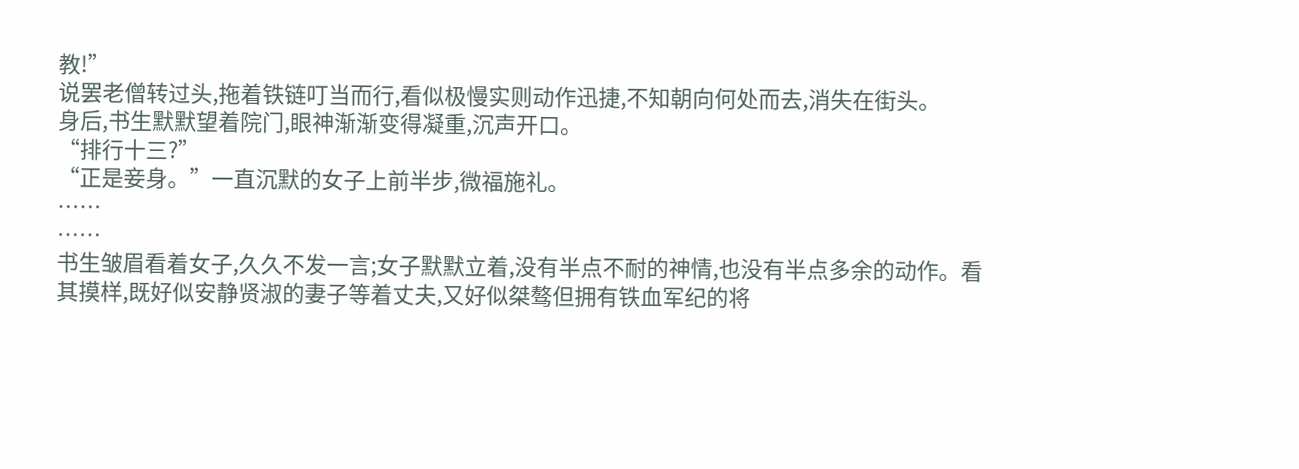教!”
说罢老僧转过头,拖着铁链叮当而行,看似极慢实则动作迅捷,不知朝向何处而去,消失在街头。
身后,书生默默望着院门,眼神渐渐变得凝重,沉声开口。
“排行十三?”
“正是妾身。”一直沉默的女子上前半步,微福施礼。
……
……
书生皱眉看着女子,久久不发一言;女子默默立着,没有半点不耐的神情,也没有半点多余的动作。看其摸样,既好似安静贤淑的妻子等着丈夫,又好似桀骜但拥有铁血军纪的将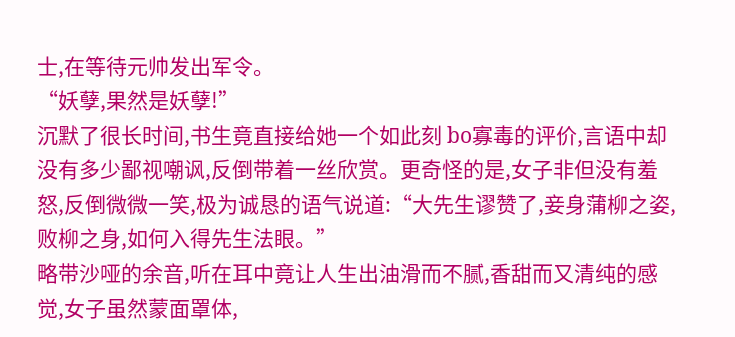士,在等待元帅发出军令。
“妖孽,果然是妖孽!”
沉默了很长时间,书生竟直接给她一个如此刻 bo寡毒的评价,言语中却没有多少鄙视嘲讽,反倒带着一丝欣赏。更奇怪的是,女子非但没有羞怒,反倒微微一笑,极为诚恳的语气说道:“大先生谬赞了,妾身蒲柳之姿,败柳之身,如何入得先生法眼。”
略带沙哑的余音,听在耳中竟让人生出油滑而不腻,香甜而又清纯的感觉,女子虽然蒙面罩体,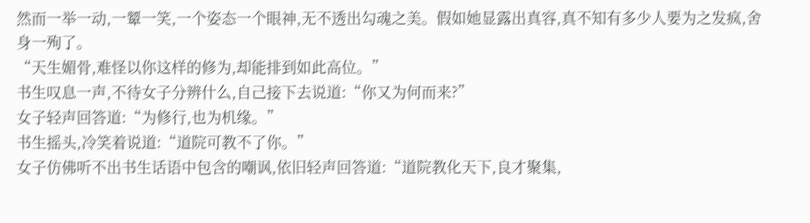然而一举一动,一颦一笑,一个姿态一个眼神,无不透出勾魂之美。假如她显露出真容,真不知有多少人要为之发疯,舍身一殉了。
“天生媚骨,难怪以你这样的修为,却能排到如此高位。”
书生叹息一声,不待女子分辨什么,自己接下去说道:“你又为何而来?”
女子轻声回答道:“为修行,也为机缘。”
书生摇头,冷笑着说道:“道院可教不了你。”
女子仿佛听不出书生话语中包含的嘲讽,依旧轻声回答道:“道院教化天下,良才聚集,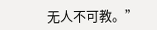无人不可教。”